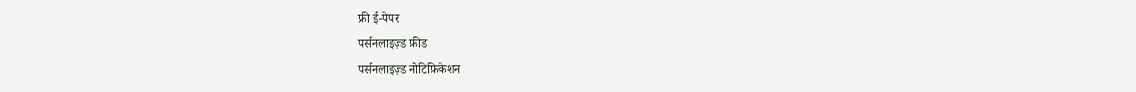फ्री ई-पेपर
पर्सनलाइज़्ड फ़ीड
पर्सनलाइज़्ड नोटिफ़िकेशन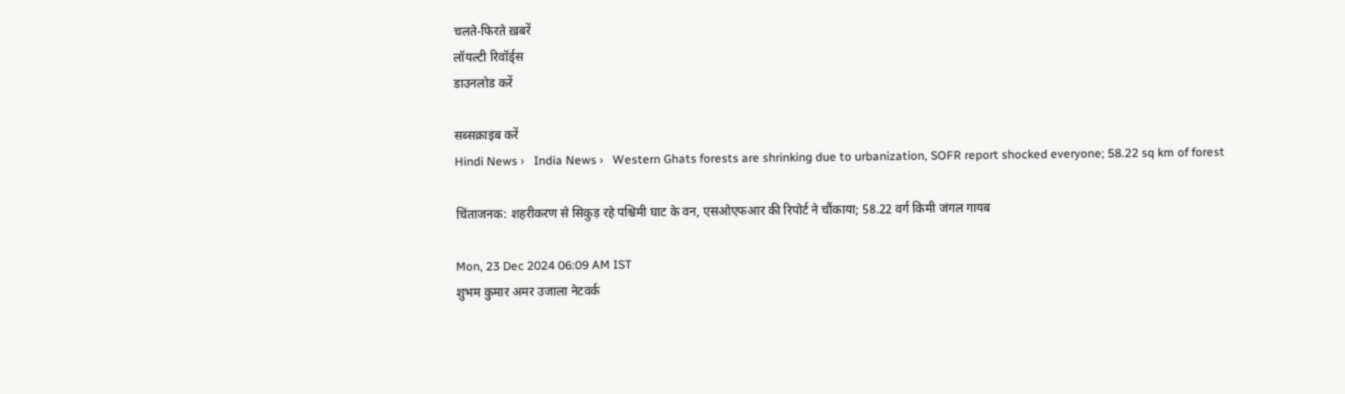चलते-फिरते ख़बरें
लॉयल्टी रिवॉर्ड्स
डाउनलोड करें

सब्सक्राइब करें
Hindi News ›   India News ›   Western Ghats forests are shrinking due to urbanization, SOFR report shocked everyone; 58.22 sq km of forest

चिंताजनक: शहरीकरण से सिकुड़ रहे पश्चिमी घाट के वन, एसओएफआर की रिपोर्ट ने चौंकाया; 58.22 वर्ग किमी जंगल गायब

Mon, 23 Dec 2024 06:09 AM IST
शुभम कुमार अमर उजाला नेटवर्क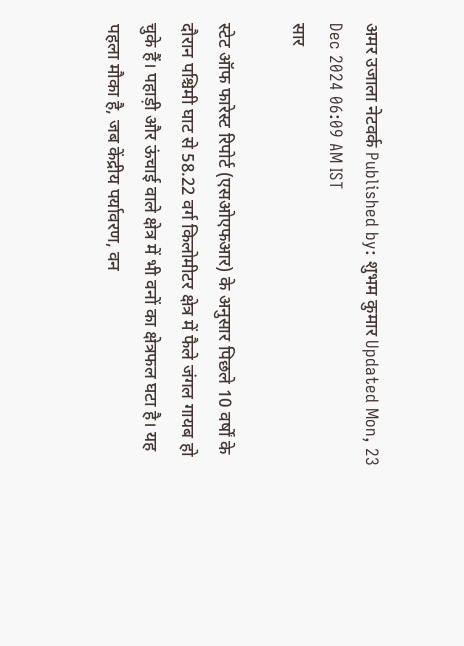अमर उजाला नेटवर्क Published by: शुभम कुमार Updated Mon, 23 Dec 2024 06:09 AM IST
सार

स्टेट ऑफ फारेस्ट रिपोर्ट (एसओएफआर) के अनुसार पिछले 10 वर्षों के दौरान पश्चिमी घाट से 58.22 वर्ग किलोमीटर क्षेत्र में फैले जंगल गायब हो चुके हैं। पहाड़ी और ऊंचाई वाले क्षेत्र में भी वनों का क्षेत्रफल घटा है। यह पहला मौका है, जब केंद्रीय पर्यावरण, वन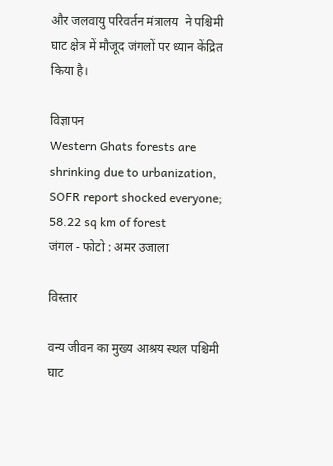और जलवायु परिवर्तन मंत्रालय  ने पश्चिमी घाट क्षेत्र में मौजूद जंगलों पर ध्यान केंद्रित किया है।

विज्ञापन
Western Ghats forests are shrinking due to urbanization, SOFR report shocked everyone; 58.22 sq km of forest
जंगल - फोटो : अमर उजाला

विस्तार

वन्य जीवन का मुख्य आश्रय स्थल पश्चिमी घाट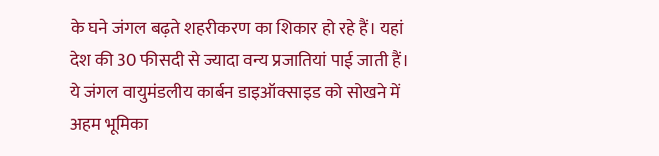के घने जंगल बढ़ते शहरीकरण का शिकार हो रहे हैं। यहां देश की 30 फीसदी से ज्यादा वन्य प्रजातियां पाई जाती हैं। ये जंगल वायुमंडलीय कार्बन डाइऑक्साइड को सोखने में अहम भूमिका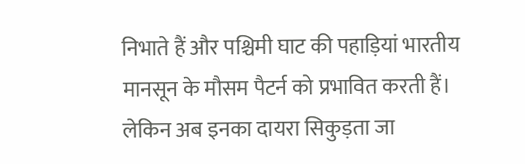निभाते हैं और पश्चिमी घाट की पहाड़ियां भारतीय मानसून के मौसम पैटर्न को प्रभावित करती हैं। लेकिन अब इनका दायरा सिकुड़ता जा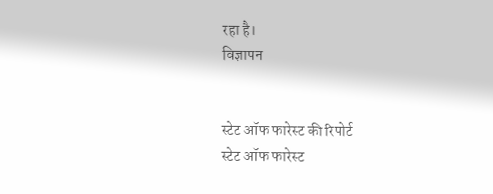रहा है।
विज्ञापन


स्टेट ऑफ फारेस्ट की रिपोर्ट
स्टेट ऑफ फारेस्ट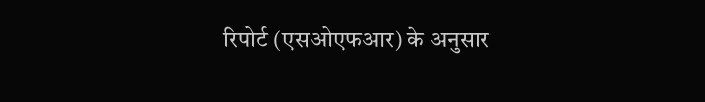रिपोर्ट (एसओएफआर) के अनुसार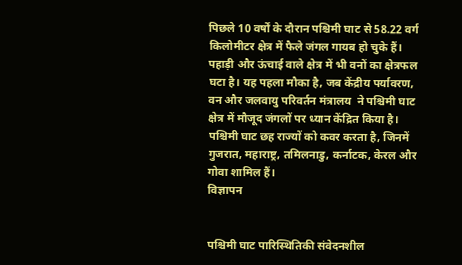पिछले 10 वर्षों के दौरान पश्चिमी घाट से 58.22 वर्ग किलोमीटर क्षेत्र में फैले जंगल गायब हो चुके हैं। पहाड़ी और ऊंचाई वाले क्षेत्र में भी वनों का क्षेत्रफल घटा है। यह पहला मौका है, जब केंद्रीय पर्यावरण, वन और जलवायु परिवर्तन मंत्रालय  ने पश्चिमी घाट क्षेत्र में मौजूद जंगलों पर ध्यान केंद्रित किया है। पश्चिमी घाट छह राज्यों को कवर करता है, जिनमें गुजरात, महाराष्ट्र, तमिलनाडु, कर्नाटक, केरल और गोवा शामिल हैं।
विज्ञापन


पश्चिमी घाट पारिस्थितिकी संवेदनशील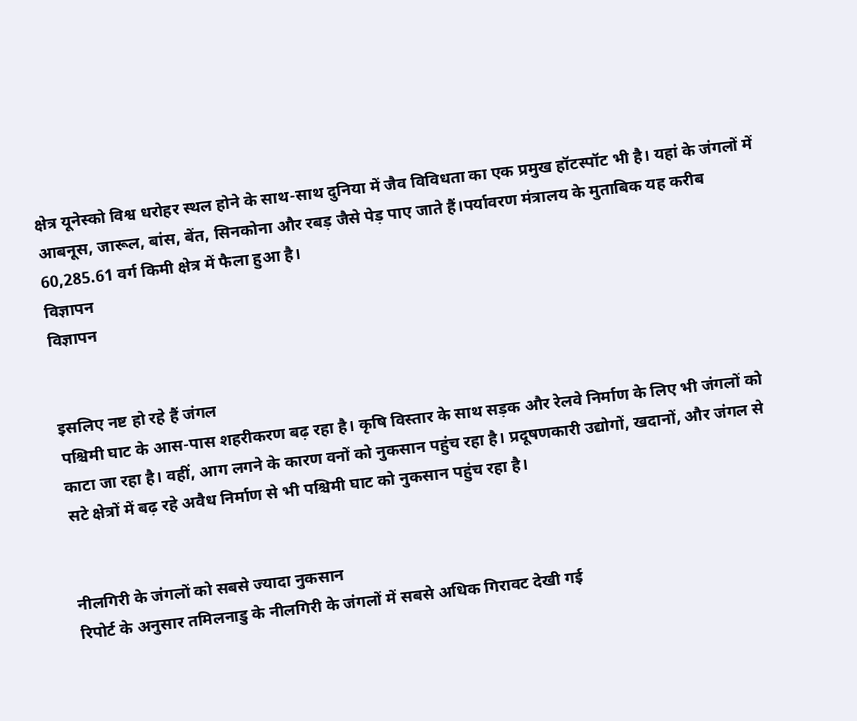क्षेत्र यूनेस्को विश्व धरोहर स्थल होने के साथ-साथ दुनिया में जैव विविधता का एक प्रमुख हॉटस्पॉट भी है। यहां के जंगलों में आबनूस, जारूल, बांस, बेंत, सिनकोना और रबड़ जैसे पेड़ पाए जाते हैं।पर्यावरण मंत्रालय के मुताबिक यह करीब 60,285.61 वर्ग किमी क्षेत्र में फैला हुआ है।
विज्ञापन
विज्ञापन


इसलिए नष्ट हो रहे हैं जंगल
पश्चिमी घाट के आस-पास शहरीकरण बढ़ रहा है। कृषि विस्तार के साथ सड़क और रेलवे निर्माण के लिए भी जंगलों को काटा जा रहा है। वहीं, आग लगने के कारण वनों को नुकसान पहुंच रहा है। प्रदूषणकारी उद्योगों, खदानों, और जंगल से सटे क्षेत्रों में बढ़ रहे अवैध निर्माण से भी पश्चिमी घाट को नुकसान पहुंच रहा है।


नीलगिरी के जंगलों को सबसे ज्यादा नुकसान
रिपोर्ट के अनुसार तमिलनाडु के नीलगिरी के जंगलों में सबसे अधिक गिरावट देखी गई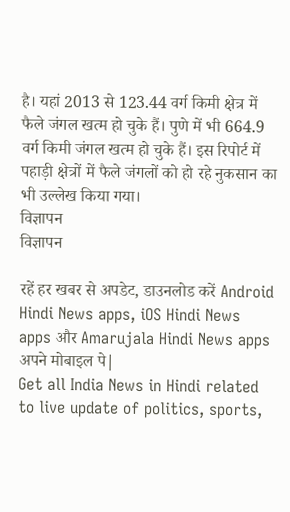है। यहां 2013 से 123.44 वर्ग किमी क्षेत्र में फैले जंगल खत्म हो चुके हैं। पुणे में भी 664.9 वर्ग किमी जंगल खत्म हो चुके हैं। इस रिपोर्ट में पहाड़ी क्षेत्रों में फैले जंगलों को हो रहे नुकसान का भी उल्लेख किया गया।
विज्ञापन
विज्ञापन

रहें हर खबर से अपडेट, डाउनलोड करें Android Hindi News apps, iOS Hindi News apps और Amarujala Hindi News apps अपने मोबाइल पे|
Get all India News in Hindi related to live update of politics, sports,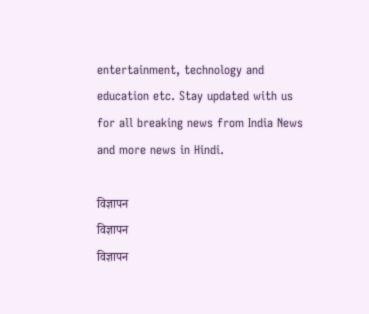entertainment, technology and education etc. Stay updated with us for all breaking news from India News and more news in Hindi.

विज्ञापन
विज्ञापन
विज्ञापन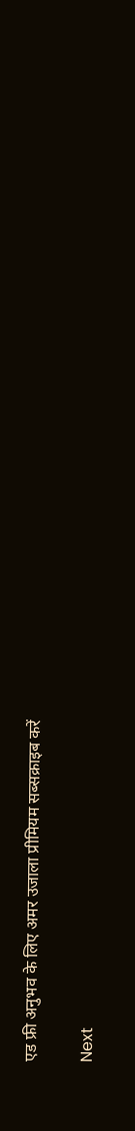एड फ्री अनुभव के लिए अमर उजाला प्रीमियम सब्सक्राइब करें

Next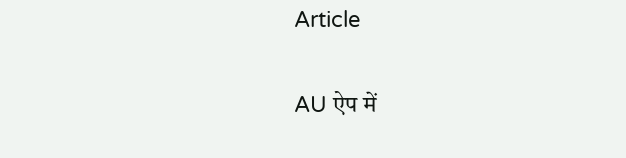Article

AU ऐप में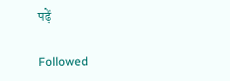पढ़ें

Followed